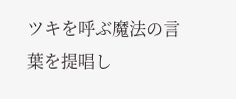ツキを呼ぶ魔法の言葉を提唱し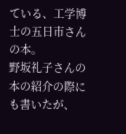ている、工学博士の五日市さんの本。
野坂礼子さんの本の紹介の際にも書いたが、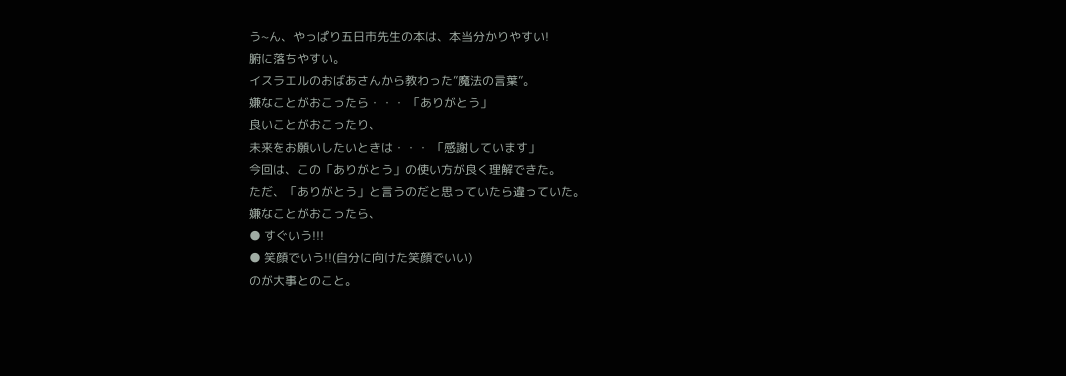う~ん、やっぱり五日市先生の本は、本当分かりやすい!
腑に落ちやすい。
イスラエルのおばあさんから教わった”魔法の言葉”。
嫌なことがおこったら・・・ 「ありがとう」
良いことがおこったり、
未来をお願いしたいときは・・・ 「感謝しています」
今回は、この「ありがとう」の使い方が良く理解できた。
ただ、「ありがとう」と言うのだと思っていたら違っていた。
嫌なことがおこったら、
● すぐいう!!!
● 笑顔でいう!!(自分に向けた笑顔でいい)
のが大事とのこと。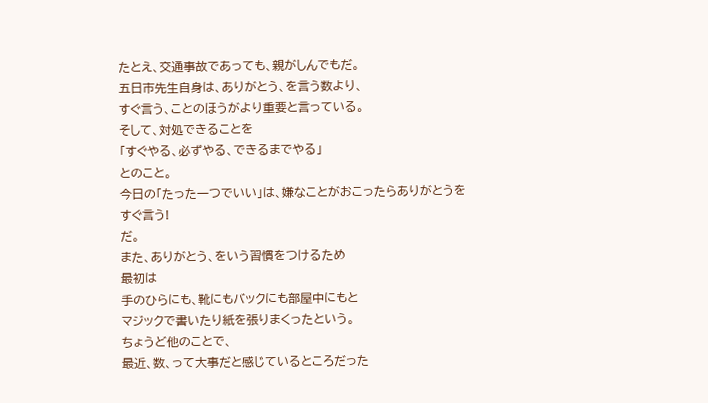たとえ、交通事故であっても、親がしんでもだ。
五日市先生自身は、ありがとう、を言う数より、
すぐ言う、ことのほうがより重要と言っている。
そして、対処できることを
「すぐやる、必ずやる、できるまでやる」
とのこと。
今日の「たった一つでいい」は、嫌なことがおこったらありがとうを
すぐ言う!
だ。
また、ありがとう、をいう習慣をつけるため
最初は
手のひらにも、靴にもバックにも部屋中にもと
マジックで書いたり紙を張りまくったという。
ちょうど他のことで、
最近、数、って大事だと感じているところだった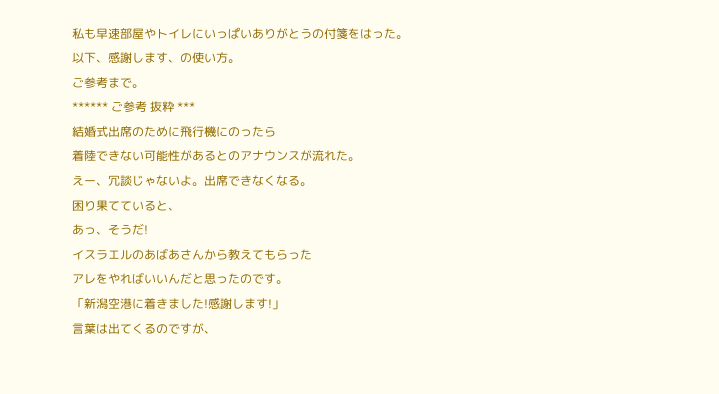私も早速部屋やトイレにいっぱいありがとうの付箋をはった。
以下、感謝します、の使い方。
ご参考まで。
****** ご参考 抜粋 ***
結婚式出席のために飛行機にのったら
着陸できない可能性があるとのアナウンスが流れた。
えー、冗談じゃないよ。出席できなくなる。
困り果てていると、
あっ、そうだ!
イスラエルのあばあさんから教えてもらった
アレをやればいいんだと思ったのです。
「新潟空港に着きました!感謝します!」
言葉は出てくるのですが、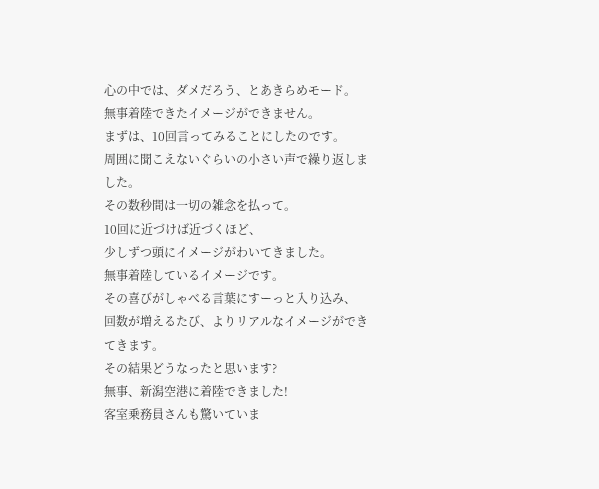心の中では、ダメだろう、とあきらめモード。
無事着陸できたイメージができません。
まずは、10回言ってみることにしたのです。
周囲に聞こえないぐらいの小さい声で繰り返しました。
その数秒間は一切の雑念を払って。
10回に近づけば近づくほど、
少しずつ頭にイメージがわいてきました。
無事着陸しているイメージです。
その喜びがしゃべる言葉にすーっと入り込み、
回数が増えるたび、よりリアルなイメージができてきます。
その結果どうなったと思います?
無事、新潟空港に着陸できました!
客室乗務員さんも驚いていま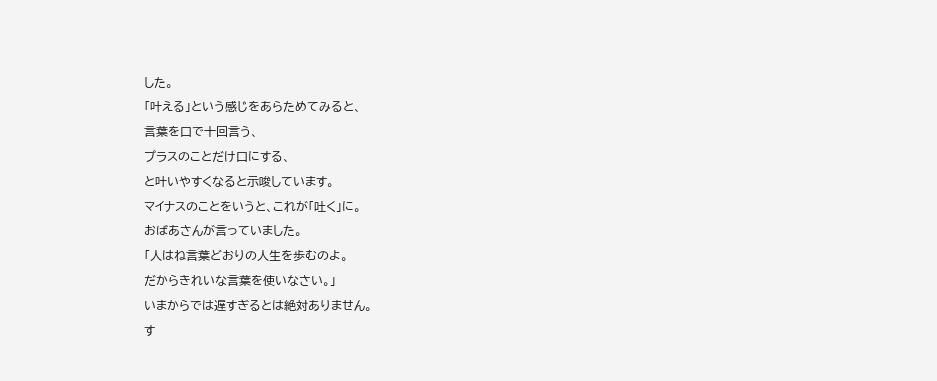した。
「叶える」という感じをあらためてみると、
言葉を口で十回言う、
プラスのことだけ口にする、
と叶いやすくなると示唆しています。
マイナスのことをいうと、これが「吐く」に。
おばあさんが言っていました。
「人はね言葉どおりの人生を歩むのよ。
だからきれいな言葉を使いなさい。」
いまからでは遅すぎるとは絶対ありません。
す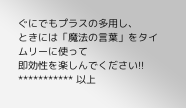ぐにでもプラスの多用し、
ときには「魔法の言葉」をタイムリーに使って
即効性を楽しんでください!!
*********** 以上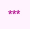***